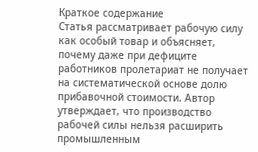Краткое содержание
Статья рассматривает рабочую силу как особый товар и объясняет, почему даже при дефиците работников пролетариат не получает на систематической основе долю прибавочной стоимости. Автор утверждает, что производство рабочей силы нельзя расширить промышленным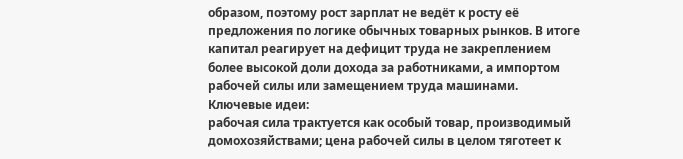образом, поэтому рост зарплат не ведёт к росту её предложения по логике обычных товарных рынков. В итоге капитал реагирует на дефицит труда не закреплением более высокой доли дохода за работниками, а импортом рабочей силы или замещением труда машинами.
Ключевые идеи:
рабочая сила трактуется как особый товар, производимый домохозяйствами; цена рабочей силы в целом тяготеет к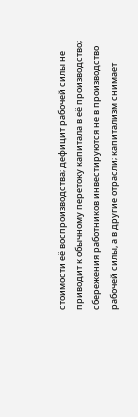стоимости её воспроизводства; дефицит рабочей силы не приводит к обычному перетоку капитала в её производство; сбережения работников инвестируются не в производство рабочей силы, а в другие отрасли; капитализм снимает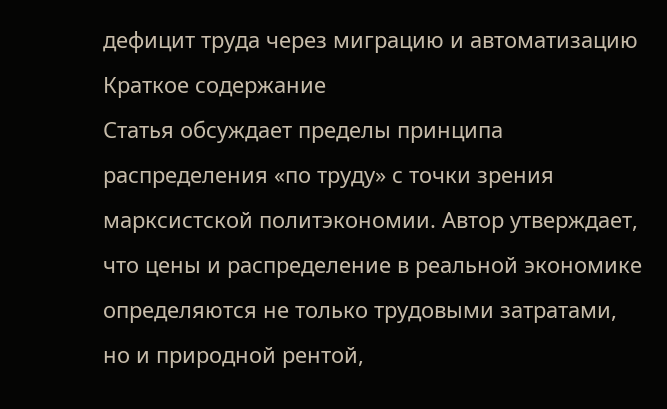дефицит труда через миграцию и автоматизацию
Краткое содержание
Статья обсуждает пределы принципа распределения «по труду» с точки зрения марксистской политэкономии. Автор утверждает, что цены и распределение в реальной экономике определяются не только трудовыми затратами, но и природной рентой,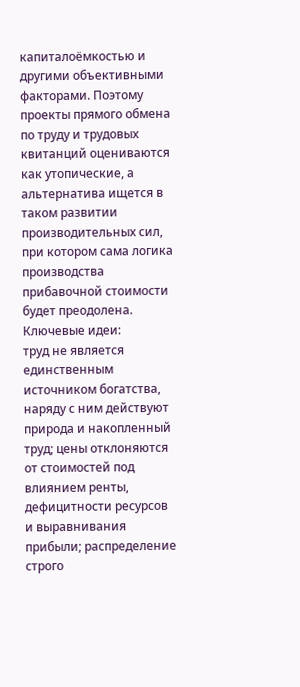капиталоёмкостью и другими объективными факторами. Поэтому проекты прямого обмена по труду и трудовых квитанций оцениваются как утопические, а альтернатива ищется в таком развитии производительных сил, при котором сама логика производства прибавочной стоимости будет преодолена.
Ключевые идеи:
труд не является единственным источником богатства, наряду с ним действуют природа и накопленный труд; цены отклоняются от стоимостей под влиянием ренты, дефицитности ресурсов и выравнивания прибыли; распределение строго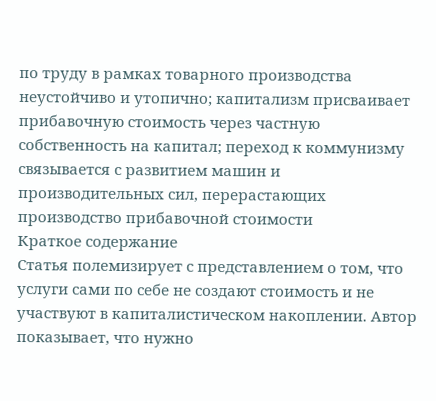по труду в рамках товарного производства неустойчиво и утопично; капитализм присваивает прибавочную стоимость через частную собственность на капитал; переход к коммунизму связывается с развитием машин и производительных сил, перерастающих производство прибавочной стоимости
Краткое содержание
Статья полемизирует с представлением о том, что услуги сами по себе не создают стоимость и не участвуют в капиталистическом накоплении. Автор показывает, что нужно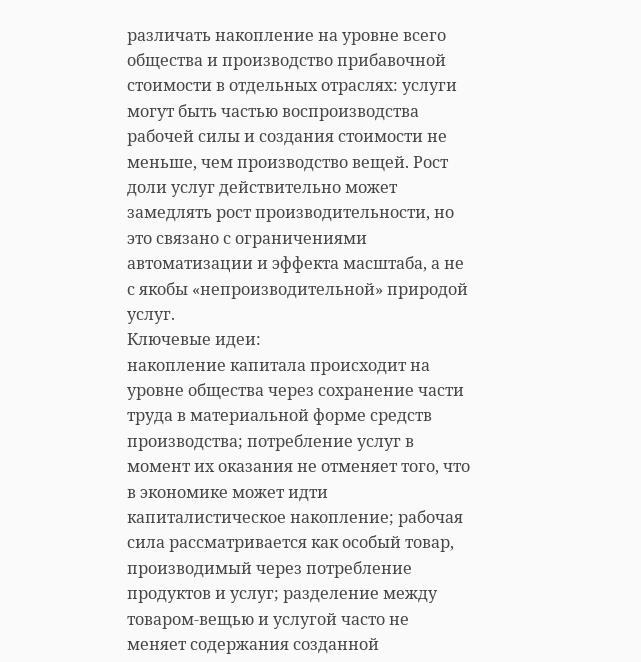различать накопление на уровне всего общества и производство прибавочной стоимости в отдельных отраслях: услуги могут быть частью воспроизводства рабочей силы и создания стоимости не меньше, чем производство вещей. Рост доли услуг действительно может замедлять рост производительности, но это связано с ограничениями автоматизации и эффекта масштаба, а не с якобы «непроизводительной» природой услуг.
Ключевые идеи:
накопление капитала происходит на уровне общества через сохранение части труда в материальной форме средств производства; потребление услуг в момент их оказания не отменяет того, что в экономике может идти капиталистическое накопление; рабочая сила рассматривается как особый товар, производимый через потребление продуктов и услуг; разделение между товаром-вещью и услугой часто не меняет содержания созданной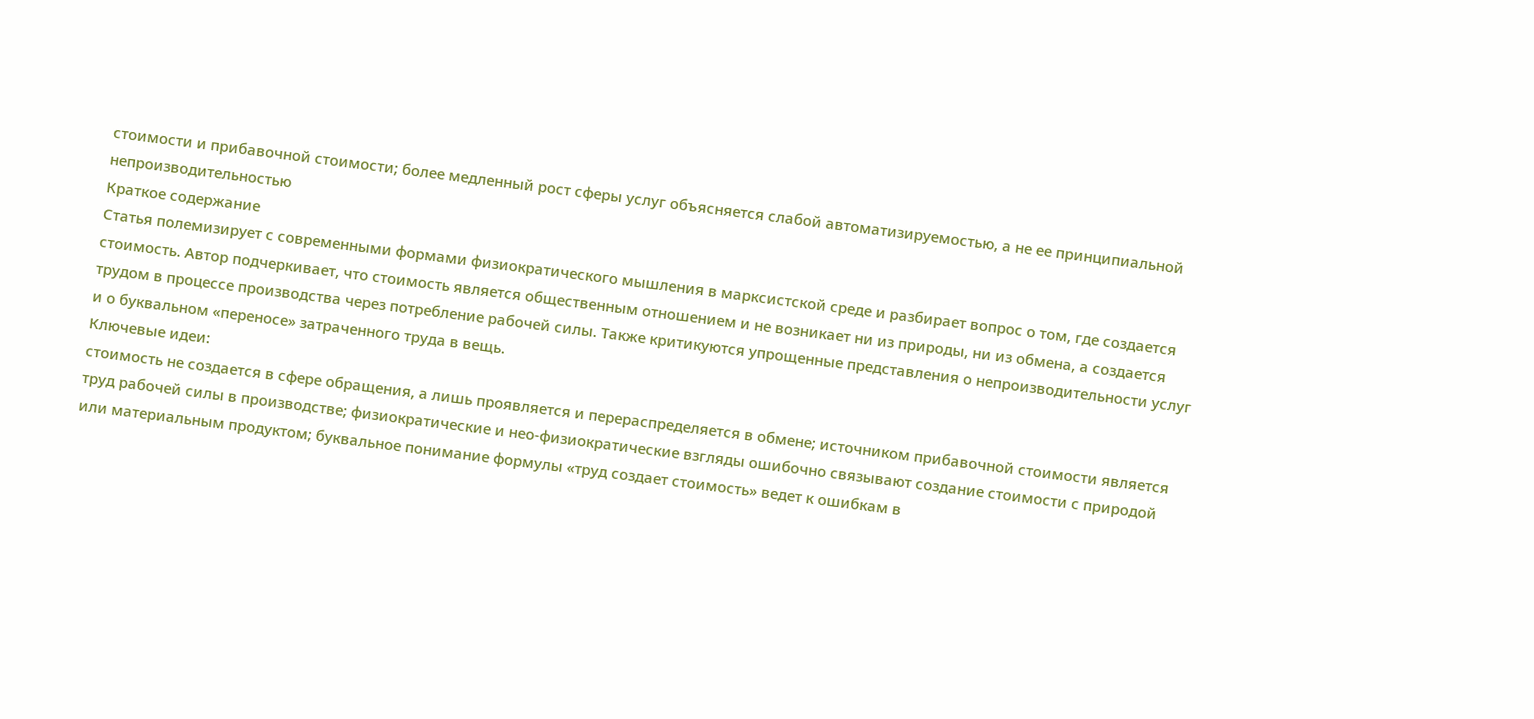стоимости и прибавочной стоимости; более медленный рост сферы услуг объясняется слабой автоматизируемостью, а не ее принципиальной непроизводительностью
Краткое содержание
Статья полемизирует с современными формами физиократического мышления в марксистской среде и разбирает вопрос о том, где создается стоимость. Автор подчеркивает, что стоимость является общественным отношением и не возникает ни из природы, ни из обмена, а создается трудом в процессе производства через потребление рабочей силы. Также критикуются упрощенные представления о непроизводительности услуг и о буквальном «переносе» затраченного труда в вещь.
Ключевые идеи:
стоимость не создается в сфере обращения, а лишь проявляется и перераспределяется в обмене; источником прибавочной стоимости является труд рабочей силы в производстве; физиократические и нео-физиократические взгляды ошибочно связывают создание стоимости с природой или материальным продуктом; буквальное понимание формулы «труд создает стоимость» ведет к ошибкам в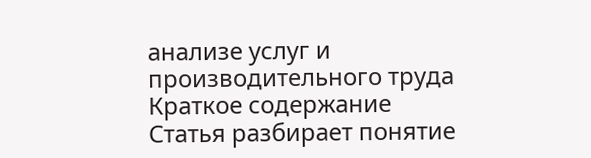анализе услуг и производительного труда
Краткое содержание
Статья разбирает понятие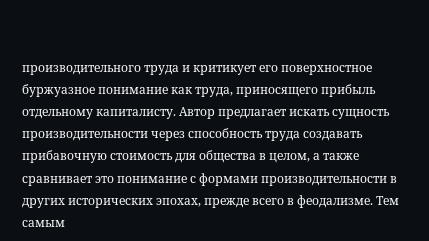производительного труда и критикует его поверхностное буржуазное понимание как труда, приносящего прибыль отдельному капиталисту. Автор предлагает искать сущность производительности через способность труда создавать прибавочную стоимость для общества в целом, а также сравнивает это понимание с формами производительности в других исторических эпохах, прежде всего в феодализме. Тем самым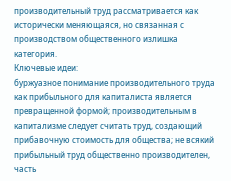производительный труд рассматривается как исторически меняющаяся, но связанная с производством общественного излишка категория.
Ключевые идеи:
буржуазное понимание производительного труда как прибыльного для капиталиста является превращенной формой; производительным в капитализме следует считать труд, создающий прибавочную стоимость для общества; не всякий прибыльный труд общественно производителен, часть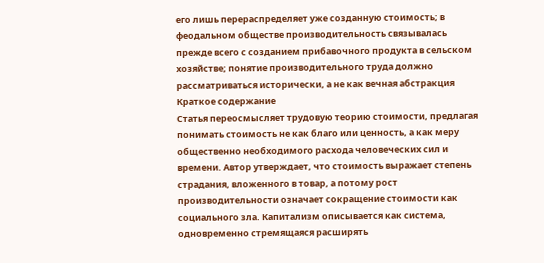его лишь перераспределяет уже созданную стоимость; в феодальном обществе производительность связывалась прежде всего с созданием прибавочного продукта в сельском хозяйстве; понятие производительного труда должно рассматриваться исторически, а не как вечная абстракция
Краткое содержание
Статья переосмысляет трудовую теорию стоимости, предлагая понимать стоимость не как благо или ценность, а как меру общественно необходимого расхода человеческих сил и времени. Автор утверждает, что стоимость выражает степень страдания, вложенного в товар, а потому рост производительности означает сокращение стоимости как социального зла. Капитализм описывается как система, одновременно стремящаяся расширять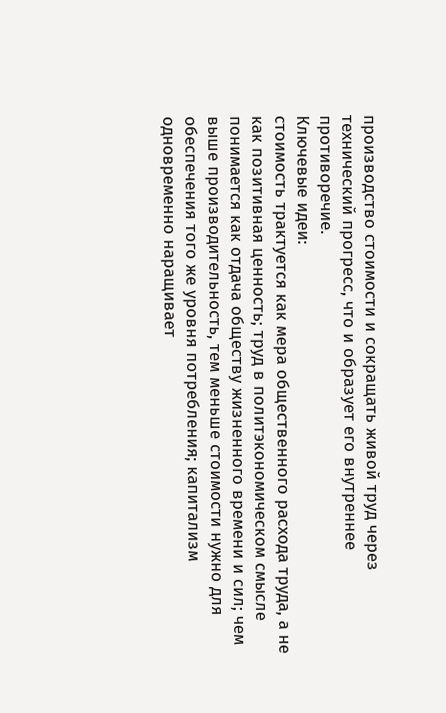производство стоимости и сокращать живой труд через технический прогресс, что и образует его внутреннее противоречие.
Ключевые идеи:
стоимость трактуется как мера общественного расхода труда, а не как позитивная ценность; труд в политэкономическом смысле понимается как отдача обществу жизненного времени и сил; чем выше производительность, тем меньше стоимости нужно для обеспечения того же уровня потребления; капитализм одновременно наращивает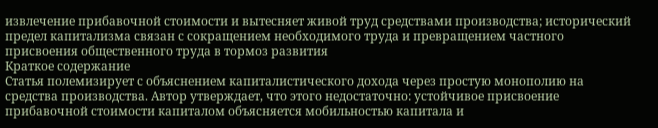извлечение прибавочной стоимости и вытесняет живой труд средствами производства; исторический предел капитализма связан с сокращением необходимого труда и превращением частного присвоения общественного труда в тормоз развития
Краткое содержание
Статья полемизирует с объяснением капиталистического дохода через простую монополию на средства производства. Автор утверждает, что этого недостаточно: устойчивое присвоение прибавочной стоимости капиталом объясняется мобильностью капитала и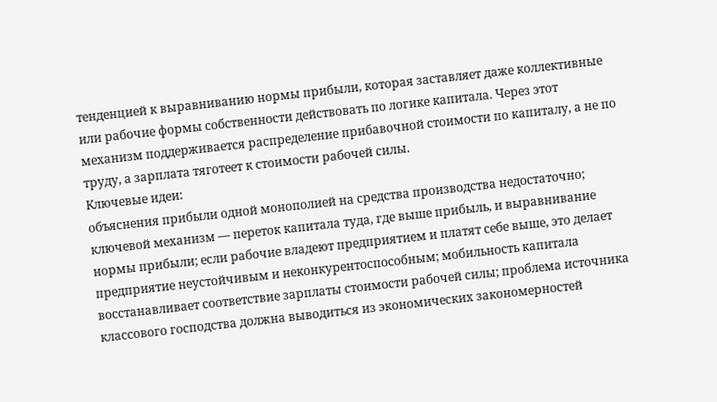тенденцией к выравниванию нормы прибыли, которая заставляет даже коллективные или рабочие формы собственности действовать по логике капитала. Через этот механизм поддерживается распределение прибавочной стоимости по капиталу, а не по труду, а зарплата тяготеет к стоимости рабочей силы.
Ключевые идеи:
объяснения прибыли одной монополией на средства производства недостаточно; ключевой механизм — переток капитала туда, где выше прибыль, и выравнивание нормы прибыли; если рабочие владеют предприятием и платят себе выше, это делает предприятие неустойчивым и неконкурентоспособным; мобильность капитала восстанавливает соответствие зарплаты стоимости рабочей силы; проблема источника классового господства должна выводиться из экономических закономерностей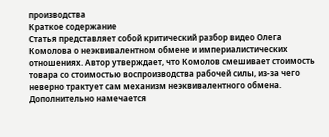производства
Краткое содержание
Статья представляет собой критический разбор видео Олега Комолова о неэквивалентном обмене и империалистических отношениях. Автор утверждает, что Комолов смешивает стоимость товара со стоимостью воспроизводства рабочей силы, из-за чего неверно трактует сам механизм неэквивалентного обмена. Дополнительно намечается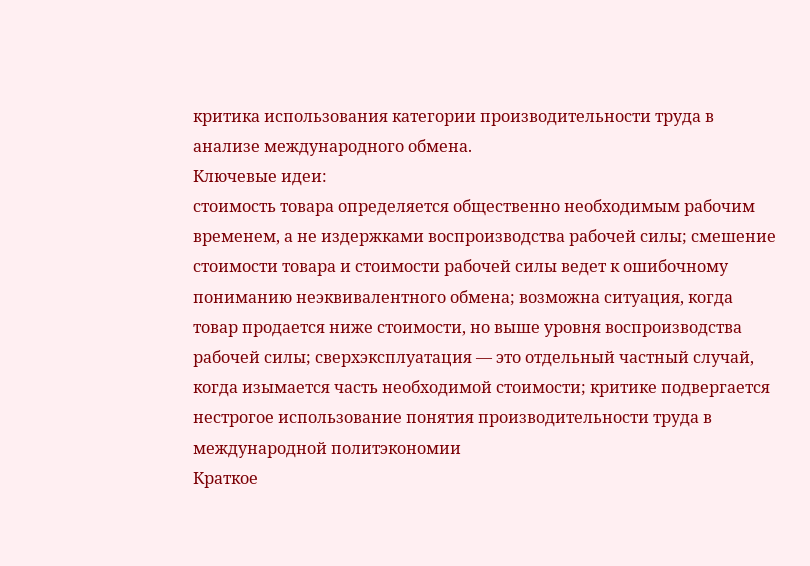критика использования категории производительности труда в анализе международного обмена.
Ключевые идеи:
стоимость товара определяется общественно необходимым рабочим временем, а не издержками воспроизводства рабочей силы; смешение стоимости товара и стоимости рабочей силы ведет к ошибочному пониманию неэквивалентного обмена; возможна ситуация, когда товар продается ниже стоимости, но выше уровня воспроизводства рабочей силы; сверхэксплуатация — это отдельный частный случай, когда изымается часть необходимой стоимости; критике подвергается нестрогое использование понятия производительности труда в международной политэкономии
Краткое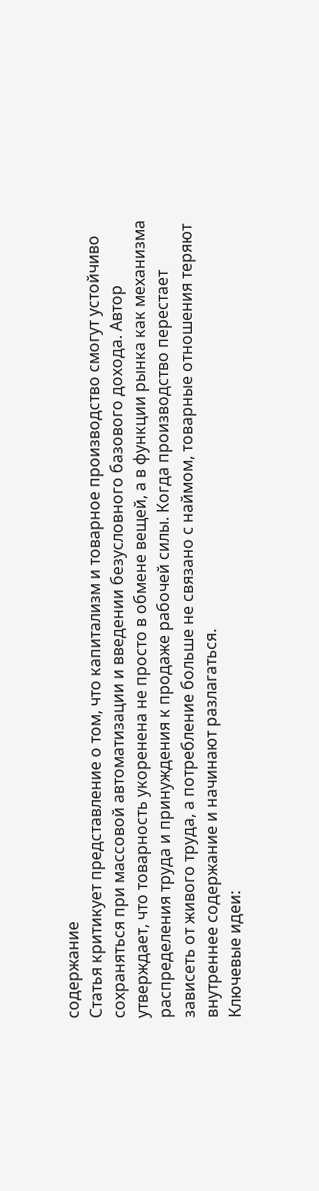содержание
Статья критикует представление о том, что капитализм и товарное производство смогут устойчиво сохраняться при массовой автоматизации и введении безусловного базового дохода. Автор утверждает, что товарность укоренена не просто в обмене вещей, а в функции рынка как механизма распределения труда и принуждения к продаже рабочей силы. Когда производство перестает зависеть от живого труда, а потребление больше не связано с наймом, товарные отношения теряют внутреннее содержание и начинают разлагаться.
Ключевые идеи: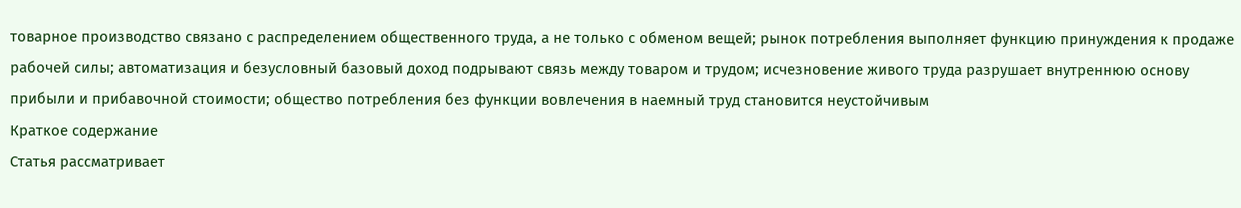товарное производство связано с распределением общественного труда, а не только с обменом вещей; рынок потребления выполняет функцию принуждения к продаже рабочей силы; автоматизация и безусловный базовый доход подрывают связь между товаром и трудом; исчезновение живого труда разрушает внутреннюю основу прибыли и прибавочной стоимости; общество потребления без функции вовлечения в наемный труд становится неустойчивым
Краткое содержание
Статья рассматривает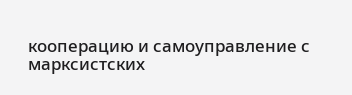кооперацию и самоуправление с марксистских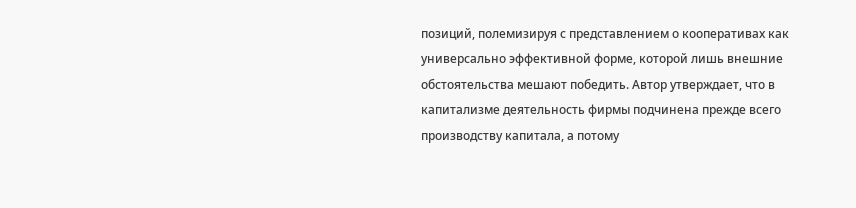позиций, полемизируя с представлением о кооперативах как универсально эффективной форме, которой лишь внешние обстоятельства мешают победить. Автор утверждает, что в капитализме деятельность фирмы подчинена прежде всего производству капитала, а потому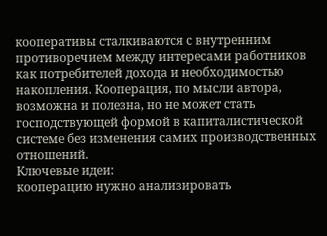кооперативы сталкиваются с внутренним противоречием между интересами работников как потребителей дохода и необходимостью накопления. Кооперация, по мысли автора, возможна и полезна, но не может стать господствующей формой в капиталистической системе без изменения самих производственных отношений.
Ключевые идеи:
кооперацию нужно анализировать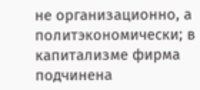не организационно, а политэкономически; в капитализме фирма подчинена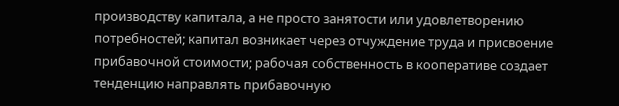производству капитала, а не просто занятости или удовлетворению потребностей; капитал возникает через отчуждение труда и присвоение прибавочной стоимости; рабочая собственность в кооперативе создает тенденцию направлять прибавочную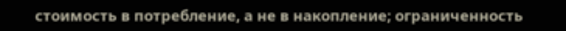стоимость в потребление, а не в накопление; ограниченность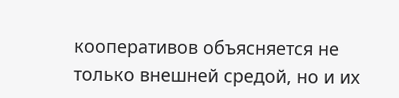кооперативов объясняется не только внешней средой, но и их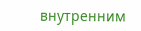внутренним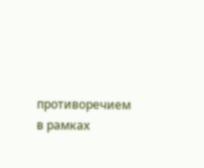противоречием в рамках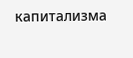капитализма